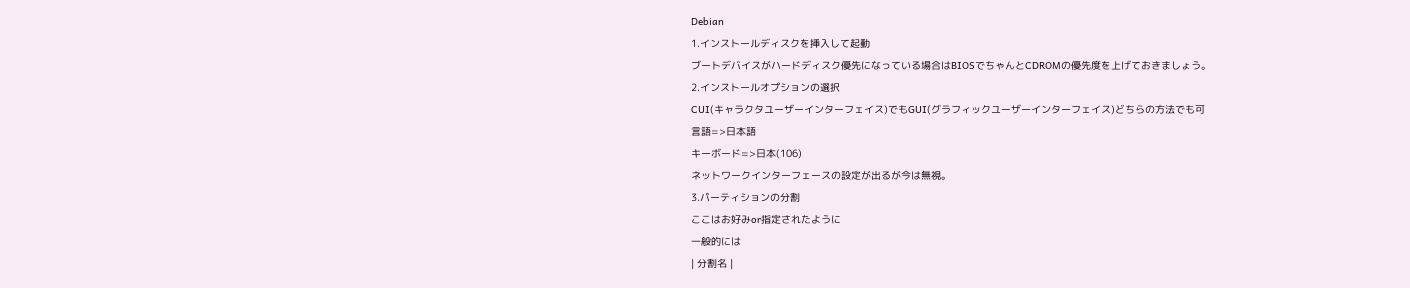Debian
1.インストールディスクを挿入して起動
ブートデバイスがハードディスク優先になっている場合はBIOSでちゃんとCDROMの優先度を上げておきましょう。
2.インストールオプションの選択
CUI(キャラクタユーザーインターフェイス)でもGUI(グラフィックユーザーインターフェイス)どちらの方法でも可
言語=>日本語
キーボード=>日本(106)
ネットワークインターフェースの設定が出るが今は無視。
3.パーティションの分割
ここはお好みor指定されたように
一般的には
| 分割名 |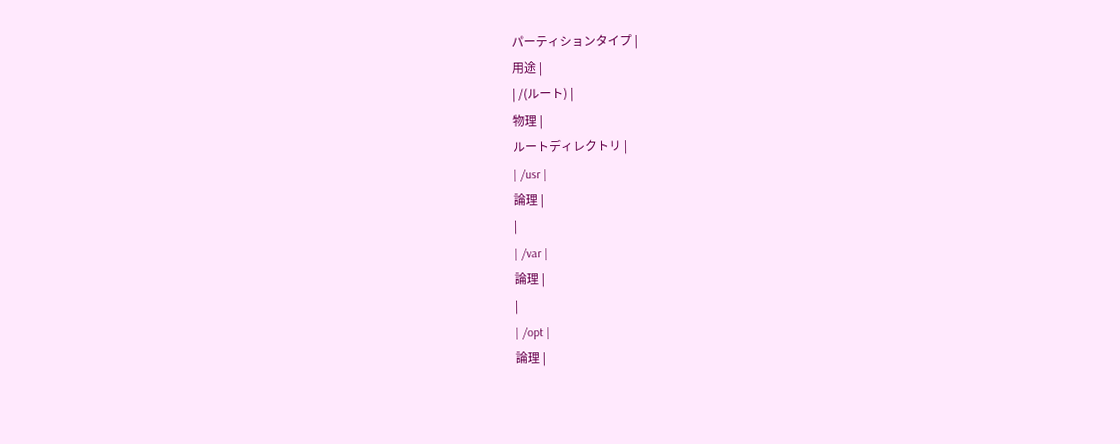パーティションタイプ |
用途 |
| /(ルート) |
物理 |
ルートディレクトリ |
| /usr |
論理 |
|
| /var |
論理 |
|
| /opt |
論理 |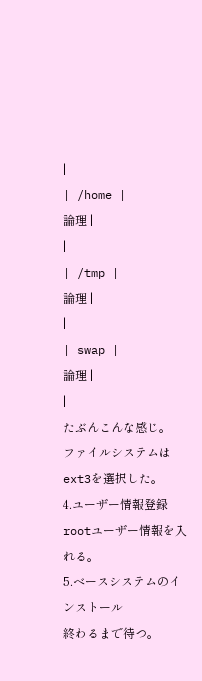|
| /home |
論理 |
|
| /tmp |
論理 |
|
| swap |
論理 |
|
たぶんこんな感じ。
ファイルシステムはext3を選択した。
4.ユーザー情報登録
rootユーザー情報を入れる。
5.ベースシステムのインストール
終わるまで待つ。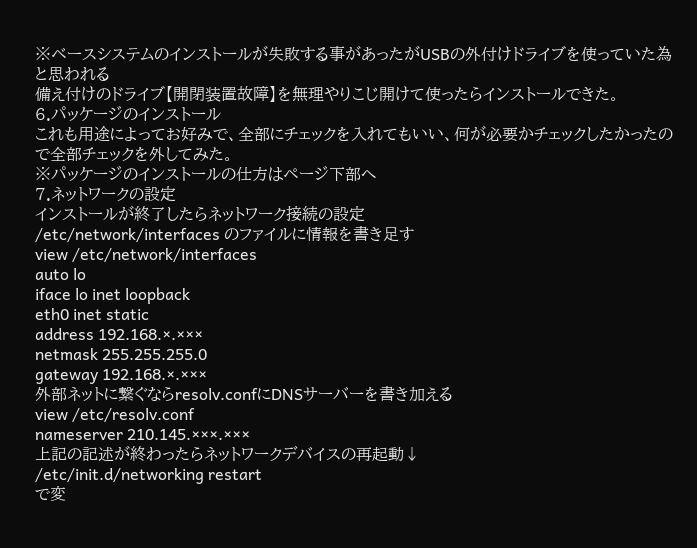※ベースシステムのインストールが失敗する事があったがUSBの外付けドライブを使っていた為と思われる
備え付けのドライブ【開閉装置故障】を無理やりこじ開けて使ったらインストールできた。
6.パッケージのインストール
これも用途によってお好みで、全部にチェックを入れてもいい、何が必要かチェックしたかったので全部チェックを外してみた。
※パッケージのインストールの仕方はページ下部へ
7.ネットワークの設定
インストールが終了したらネットワーク接続の設定
/etc/network/interfaces のファイルに情報を書き足す
view /etc/network/interfaces
auto lo
iface lo inet loopback
eth0 inet static
address 192.168.×.×××
netmask 255.255.255.0
gateway 192.168.×.×××
外部ネットに繋ぐならresolv.confにDNSサーバーを書き加える
view /etc/resolv.conf
nameserver 210.145.×××.×××
上記の記述が終わったらネットワークデバイスの再起動↓
/etc/init.d/networking restart
で変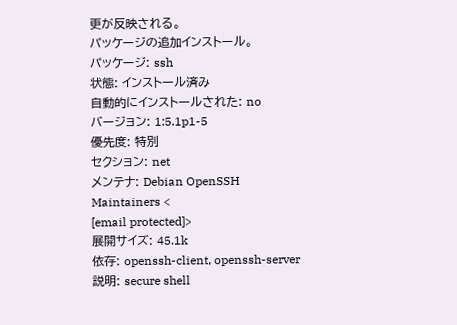更が反映される。
パッケージの追加インストール。
パッケージ: ssh
状態: インストール済み
自動的にインストールされた: no
バージョン: 1:5.1p1-5
優先度: 特別
セクション: net
メンテナ: Debian OpenSSH Maintainers <
[email protected]>
展開サイズ: 45.1k
依存: openssh-client, openssh-server
説明: secure shell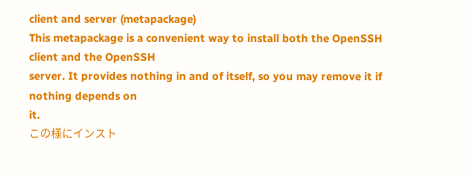client and server (metapackage)
This metapackage is a convenient way to install both the OpenSSH client and the OpenSSH
server. It provides nothing in and of itself, so you may remove it if nothing depends on
it.
この様にインスト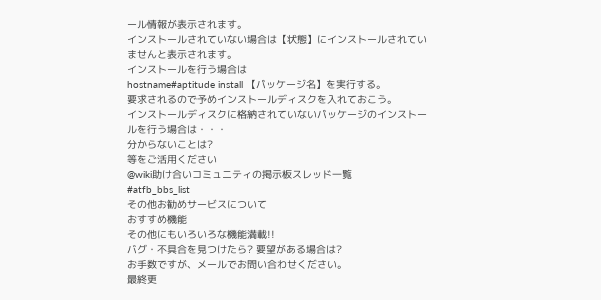ール情報が表示されます。
インストールされていない場合は【状態】にインストールされていませんと表示されます。
インストールを行う場合は
hostname#aptitude install 【パッケージ名】を実行する。
要求されるので予めインストールディスクを入れておこう。
インストールディスクに格納されていないパッケージのインストールを行う場合は・・・
分からないことは?
等をご活用ください
@wiki助け合いコミュニティの掲示板スレッド一覧
#atfb_bbs_list
その他お勧めサービスについて
おすすめ機能
その他にもいろいろな機能満載!!
バグ・不具合を見つけたら? 要望がある場合は?
お手数ですが、メールでお問い合わせください。
最終更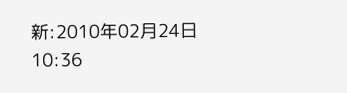新:2010年02月24日 10:36